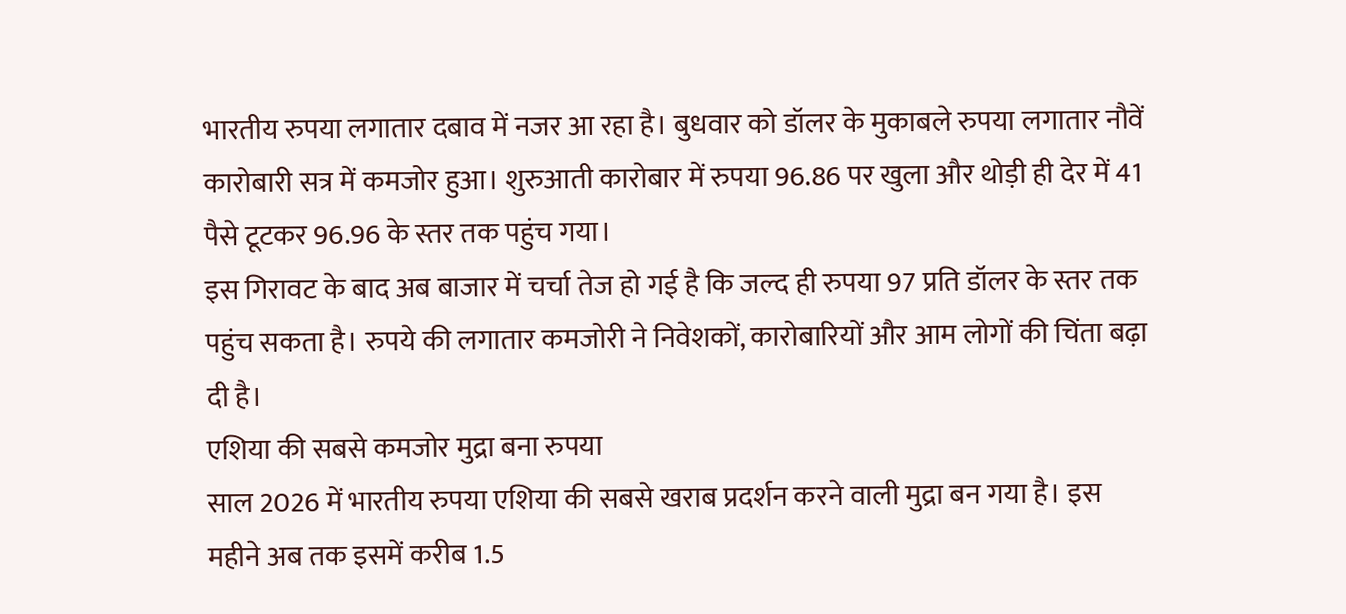भारतीय रुपया लगातार दबाव में नजर आ रहा है। बुधवार को डॉलर के मुकाबले रुपया लगातार नौवें कारोबारी सत्र में कमजोर हुआ। शुरुआती कारोबार में रुपया 96.86 पर खुला और थोड़ी ही देर में 41 पैसे टूटकर 96.96 के स्तर तक पहुंच गया।
इस गिरावट के बाद अब बाजार में चर्चा तेज हो गई है कि जल्द ही रुपया 97 प्रति डॉलर के स्तर तक पहुंच सकता है। रुपये की लगातार कमजोरी ने निवेशकों, कारोबारियों और आम लोगों की चिंता बढ़ा दी है।
एशिया की सबसे कमजोर मुद्रा बना रुपया
साल 2026 में भारतीय रुपया एशिया की सबसे खराब प्रदर्शन करने वाली मुद्रा बन गया है। इस महीने अब तक इसमें करीब 1.5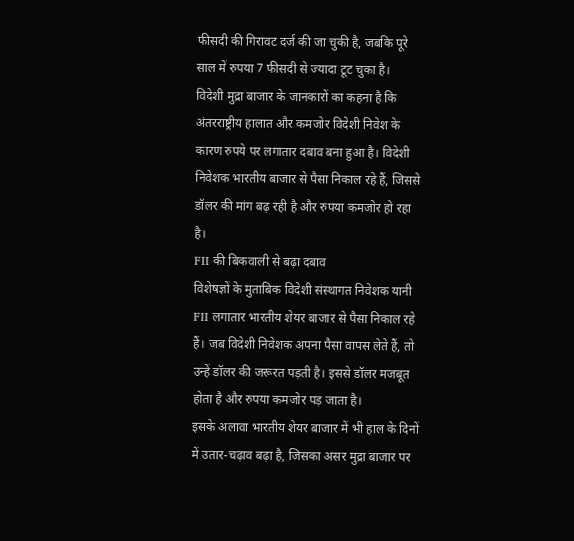फीसदी की गिरावट दर्ज की जा चुकी है, जबकि पूरे साल में रुपया 7 फीसदी से ज्यादा टूट चुका है।
विदेशी मुद्रा बाजार के जानकारों का कहना है कि अंतरराष्ट्रीय हालात और कमजोर विदेशी निवेश के कारण रुपये पर लगातार दबाव बना हुआ है। विदेशी निवेशक भारतीय बाजार से पैसा निकाल रहे हैं, जिससे डॉलर की मांग बढ़ रही है और रुपया कमजोर हो रहा है।
FII की बिकवाली से बढ़ा दबाव
विशेषज्ञों के मुताबिक विदेशी संस्थागत निवेशक यानी FII लगातार भारतीय शेयर बाजार से पैसा निकाल रहे हैं। जब विदेशी निवेशक अपना पैसा वापस लेते हैं, तो उन्हें डॉलर की जरूरत पड़ती है। इससे डॉलर मजबूत होता है और रुपया कमजोर पड़ जाता है।
इसके अलावा भारतीय शेयर बाजार में भी हाल के दिनों में उतार-चढ़ाव बढ़ा है, जिसका असर मुद्रा बाजार पर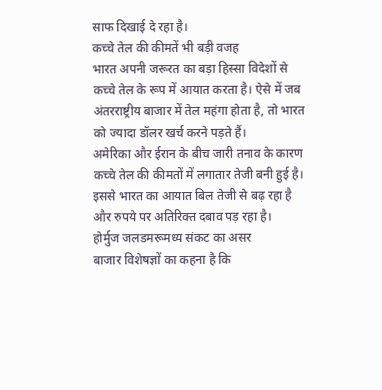साफ दिखाई दे रहा है।
कच्चे तेल की कीमतें भी बड़ी वजह
भारत अपनी जरूरत का बड़ा हिस्सा विदेशों से कच्चे तेल के रूप में आयात करता है। ऐसे में जब अंतरराष्ट्रीय बाजार में तेल महंगा होता है, तो भारत को ज्यादा डॉलर खर्च करने पड़ते हैं।
अमेरिका और ईरान के बीच जारी तनाव के कारण कच्चे तेल की कीमतों में लगातार तेजी बनी हुई है। इससे भारत का आयात बिल तेजी से बढ़ रहा है और रुपये पर अतिरिक्त दबाव पड़ रहा है।
होर्मुज जलडमरूमध्य संकट का असर
बाजार विशेषज्ञों का कहना है कि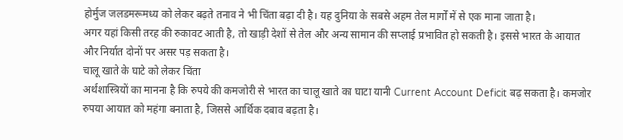होर्मुज जलडमरूमध्य को लेकर बढ़ते तनाव ने भी चिंता बढ़ा दी है। यह दुनिया के सबसे अहम तेल मार्गों में से एक माना जाता है।
अगर यहां किसी तरह की रुकावट आती है, तो खाड़ी देशों से तेल और अन्य सामान की सप्लाई प्रभावित हो सकती है। इससे भारत के आयात और निर्यात दोनों पर असर पड़ सकता है।
चालू खाते के घाटे को लेकर चिंता
अर्थशास्त्रियों का मानना है कि रुपये की कमजोरी से भारत का चालू खाते का घाटा यानी Current Account Deficit बढ़ सकता है। कमजोर रुपया आयात को महंगा बनाता है, जिससे आर्थिक दबाव बढ़ता है।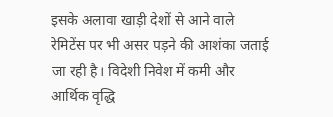इसके अलावा खाड़ी देशों से आने वाले रेमिटेंस पर भी असर पड़ने की आशंका जताई जा रही है। विदेशी निवेश में कमी और आर्थिक वृद्धि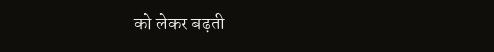को लेकर बढ़ती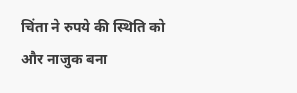चिंता ने रुपये की स्थिति को और नाजुक बना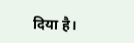दिया है।